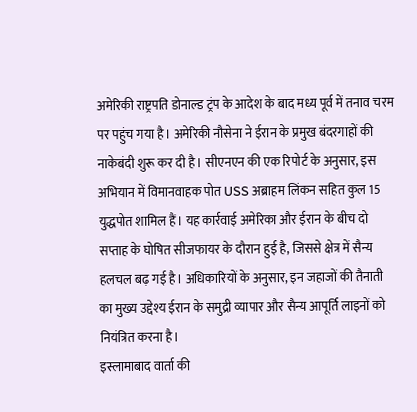अमेरिकी राष्ट्रपति डोनाल्ड ट्रंप के आदेश के बाद मध्य पूर्व में तनाव चरम पर पहुंच गया है। अमेरिकी नौसेना ने ईरान के प्रमुख बंदरगाहों की नाकेबंदी शुरू कर दी है। सीएनएन की एक रिपोर्ट के अनुसार, इस अभियान में विमानवाहक पोत USS अब्राहम लिंकन सहित कुल 15 युद्धपोत शामिल हैं। यह कार्रवाई अमेरिका और ईरान के बीच दो सप्ताह के घोषित सीजफायर के दौरान हुई है, जिससे क्षेत्र में सैन्य हलचल बढ़ गई है। अधिकारियों के अनुसार, इन जहाजों की तैनाती का मुख्य उद्देश्य ईरान के समुद्री व्यापार और सैन्य आपूर्ति लाइनों को नियंत्रित करना है।
इस्लामाबाद वार्ता की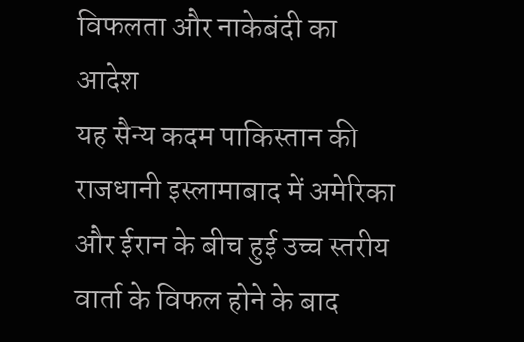विफलता और नाकेबंदी का आदेश
यह सैन्य कदम पाकिस्तान की राजधानी इस्लामाबाद में अमेरिका और ईरान के बीच हुई उच्च स्तरीय वार्ता के विफल होने के बाद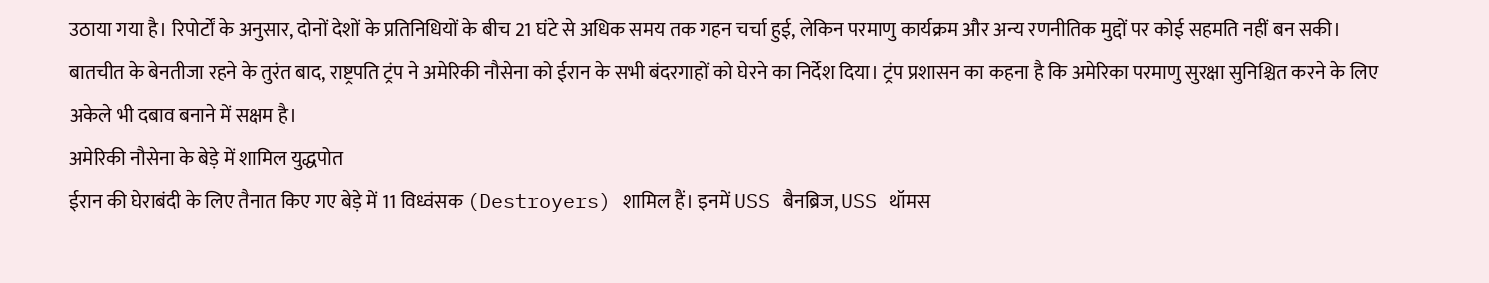उठाया गया है। रिपोर्टों के अनुसार, दोनों देशों के प्रतिनिधियों के बीच 21 घंटे से अधिक समय तक गहन चर्चा हुई, लेकिन परमाणु कार्यक्रम और अन्य रणनीतिक मुद्दों पर कोई सहमति नहीं बन सकी। बातचीत के बेनतीजा रहने के तुरंत बाद, राष्ट्रपति ट्रंप ने अमेरिकी नौसेना को ईरान के सभी बंदरगाहों को घेरने का निर्देश दिया। ट्रंप प्रशासन का कहना है कि अमेरिका परमाणु सुरक्षा सुनिश्चित करने के लिए अकेले भी दबाव बनाने में सक्षम है।
अमेरिकी नौसेना के बेड़े में शामिल युद्धपोत
ईरान की घेराबंदी के लिए तैनात किए गए बेड़े में 11 विध्वंसक (Destroyers) शामिल हैं। इनमें USS बैनब्रिज, USS थॉमस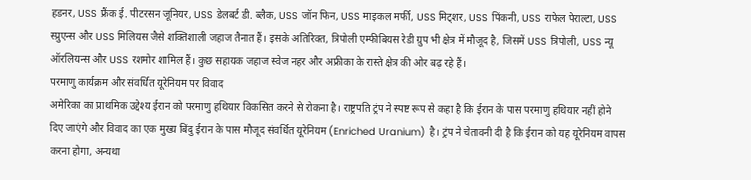हडनर, USS फ्रैंक ई. पीटरसन जूनियर, USS डेलबर्ट डी. ब्लैक, USS जॉन फिन, USS माइकल मर्फी, USS मिट्शर, USS पिंकनी, USS राफेल पेराल्टा, USS स्प्रुएन्स और USS मिलियस जैसे शक्तिशाली जहाज तैनात हैं। इसके अतिरिक्त, त्रिपोली एम्फीबियस रेडी ग्रुप भी क्षेत्र में मौजूद है, जिसमें USS त्रिपोली, USS न्यू ऑरलियन्स और USS रशमोर शामिल हैं। कुछ सहायक जहाज स्वेज नहर और अफ्रीका के रास्ते क्षेत्र की ओर बढ़ रहे हैं।
परमाणु कार्यक्रम और संवर्धित यूरेनियम पर विवाद
अमेरिका का प्राथमिक उद्देश्य ईरान को परमाणु हथियार विकसित करने से रोकना है। राष्ट्रपति ट्रंप ने स्पष्ट रूप से कहा है कि ईरान के पास परमाणु हथियार नहीं होने दिए जाएंगे और विवाद का एक मुख्य बिंदु ईरान के पास मौजूद संवर्धित यूरेनियम (Enriched Uranium) है। ट्रंप ने चेतावनी दी है कि ईरान को यह यूरेनियम वापस करना होगा, अन्यथा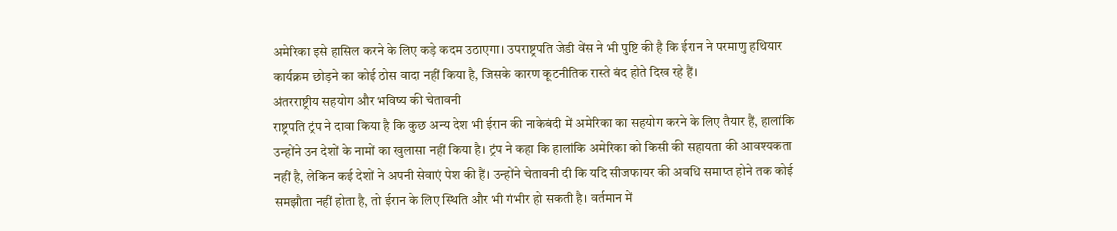अमेरिका इसे हासिल करने के लिए कड़े कदम उठाएगा। उपराष्ट्रपति जेडी वेंस ने भी पुष्टि की है कि ईरान ने परमाणु हथियार कार्यक्रम छोड़ने का कोई ठोस वादा नहीं किया है, जिसके कारण कूटनीतिक रास्ते बंद होते दिख रहे हैं।
अंतरराष्ट्रीय सहयोग और भविष्य की चेतावनी
राष्ट्रपति ट्रंप ने दावा किया है कि कुछ अन्य देश भी ईरान की नाकेबंदी में अमेरिका का सहयोग करने के लिए तैयार हैं, हालांकि उन्होंने उन देशों के नामों का खुलासा नहीं किया है। ट्रंप ने कहा कि हालांकि अमेरिका को किसी की सहायता की आवश्यकता नहीं है, लेकिन कई देशों ने अपनी सेवाएं पेश की हैं। उन्होंने चेतावनी दी कि यदि सीजफायर की अवधि समाप्त होने तक कोई समझौता नहीं होता है, तो ईरान के लिए स्थिति और भी गंभीर हो सकती है। वर्तमान में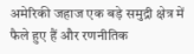अमेरिकी जहाज एक बड़े समुद्री क्षेत्र में फैले हुए हैं और रणनीतिक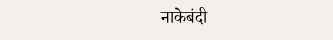नाकेबंदी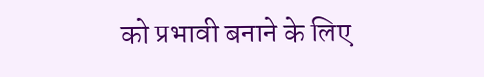को प्रभावी बनाने के लिए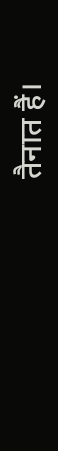तैनात हैं।